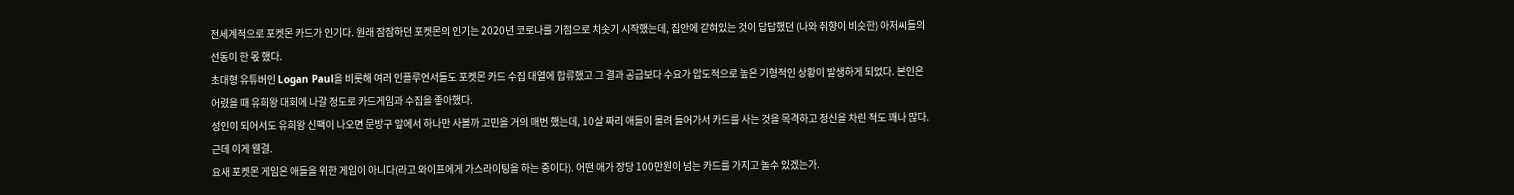전세계적으로 포켓몬 카드가 인기다. 원래 잠잠하던 포켓몬의 인기는 2020년 코로나를 기점으로 치솟기 시작했는데, 집안에 갇혀있는 것이 답답했던 (나와 취향이 비슷한) 아저씨들의 선동이 한 몫 했다.
초대형 유튜버인 Logan Paul을 비롯해 여러 인플루언서들도 포켓몬 카드 수집 대열에 합류했고 그 결과 공급보다 수요가 압도적으로 높은 기형적인 상황이 발생하게 되었다. 본인은 어렸을 때 유희왕 대회에 나갈 정도로 카드게임과 수집을 좋아했다.
성인이 되어서도 유희왕 신팩이 나오면 문방구 앞에서 하나만 사볼까 고민을 거의 매번 했는데, 10살 짜리 애들이 몰려 들어가서 카드를 사는 것을 목격하고 정신을 차린 적도 꽤나 많다. 근데 이게 웬걸.
요새 포켓몬 게임은 애들을 위한 게임이 아니다(라고 와이프에게 가스라이팅을 하는 중이다). 어떤 애가 장당 100만원이 넘는 카드를 가지고 놀수 있겠는가.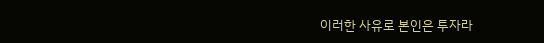이러한 사유로 본인은 투자라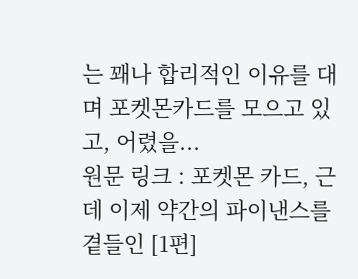는 꽤나 합리적인 이유를 대며 포켓몬카드를 모으고 있고, 어렸을...
원문 링크 : 포켓몬 카드, 근데 이제 약간의 파이낸스를 곁들인 [1편]